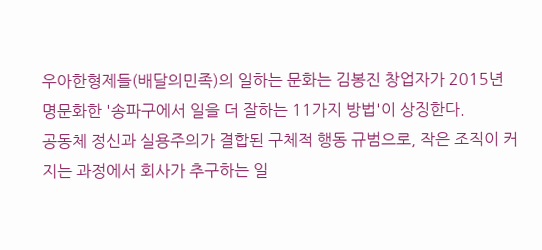우아한형제들(배달의민족)의 일하는 문화는 김봉진 창업자가 2015년 명문화한 '송파구에서 일을 더 잘하는 11가지 방법'이 상징한다.
공동체 정신과 실용주의가 결합된 구체적 행동 규범으로, 작은 조직이 커지는 과정에서 회사가 추구하는 일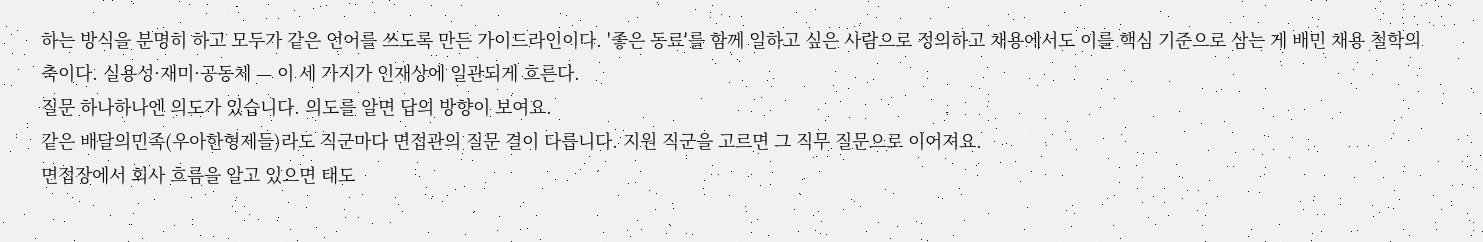하는 방식을 분명히 하고 모두가 같은 언어를 쓰도록 만든 가이드라인이다. '좋은 동료'를 함께 일하고 싶은 사람으로 정의하고 채용에서도 이를 핵심 기준으로 삼는 게 배민 채용 철학의 축이다. 실용성·재미·공동체 — 이 세 가지가 인재상에 일관되게 흐른다.
질문 하나하나엔 의도가 있습니다. 의도를 알면 답의 방향이 보여요.
같은 배달의민족(우아한형제들)라도 직군마다 면접관의 질문 결이 다릅니다. 지원 직군을 고르면 그 직무 질문으로 이어져요.
면접장에서 회사 흐름을 알고 있으면 태도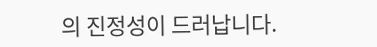의 진정성이 드러납니다.